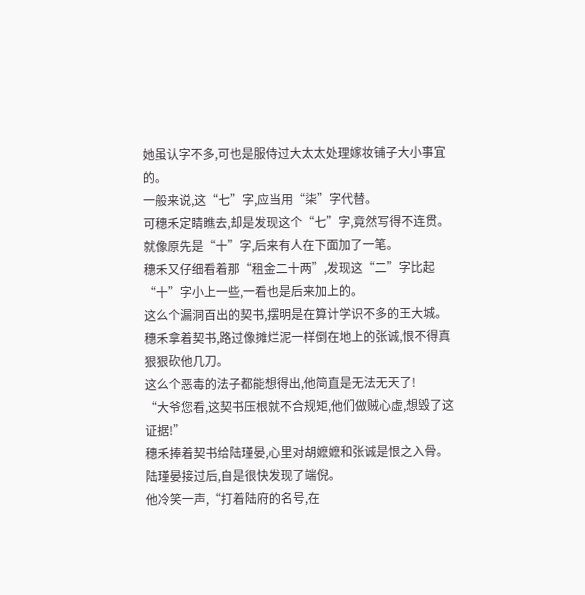她虽认字不多,可也是服侍过大太太处理嫁妆铺子大小事宜的。
一般来说,这“七”字,应当用“柒”字代替。
可穗禾定睛瞧去,却是发现这个“七”字,竟然写得不连贯。
就像原先是“十”字,后来有人在下面加了一笔。
穗禾又仔细看着那“租金二十两”,发现这“二”字比起“十”字小上一些,一看也是后来加上的。
这么个漏洞百出的契书,摆明是在算计学识不多的王大城。
穗禾拿着契书,路过像摊烂泥一样倒在地上的张诚,恨不得真狠狠砍他几刀。
这么个恶毒的法子都能想得出,他简直是无法无天了!
“大爷您看,这契书压根就不合规矩,他们做贼心虚,想毁了这证据!”
穗禾捧着契书给陆瑾晏,心里对胡嬷嬷和张诚是恨之入骨。
陆瑾晏接过后,自是很快发现了端倪。
他冷笑一声,“打着陆府的名号,在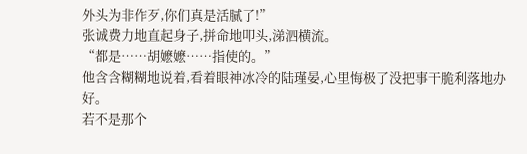外头为非作歹,你们真是活腻了!”
张诚费力地直起身子,拼命地叩头,涕泗横流。
“都是……胡嬷嬷……指使的。”
他含含糊糊地说着,看着眼神冰冷的陆瑾晏,心里悔极了没把事干脆利落地办好。
若不是那个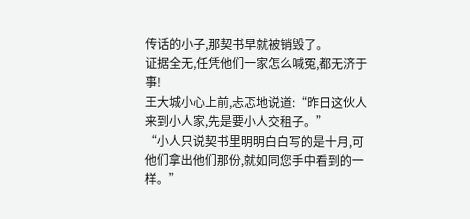传话的小子,那契书早就被销毁了。
证据全无,任凭他们一家怎么喊冤,都无济于事!
王大城小心上前,忐忑地说道:“昨日这伙人来到小人家,先是要小人交租子。”
“小人只说契书里明明白白写的是十月,可他们拿出他们那份,就如同您手中看到的一样。”